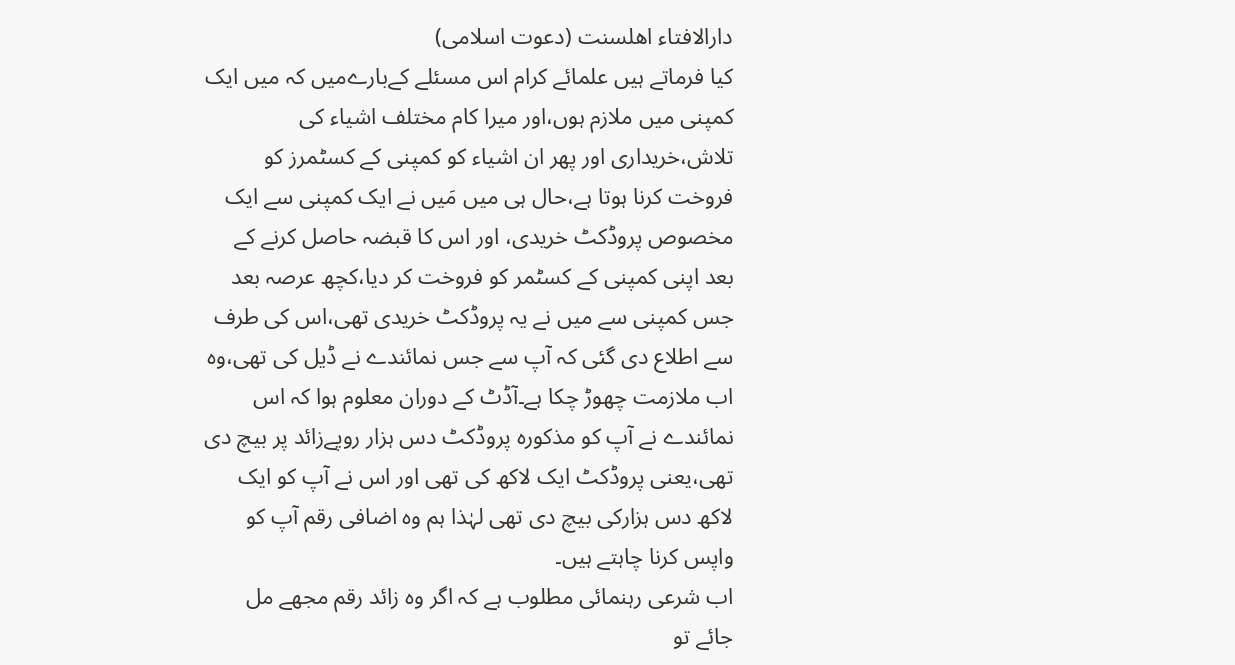دارالافتاء اھلسنت (دعوت اسلامی)
کیا فرماتے ہیں علمائے کرام اس مسئلے کےبارےمیں کہ میں ایک کمپنی میں ملازم ہوں،اور میرا کام مختلف اشیاء کی تلاش،خریداری اور پھر ان اشیاء کو کمپنی کے کسٹمرز کو فروخت کرنا ہوتا ہے،حال ہی میں مَیں نے ایک کمپنی سے ایک مخصوص پروڈکٹ خریدی، اور اس کا قبضہ حاصل کرنے کے بعد اپنی کمپنی کے کسٹمر کو فروخت کر دیا،کچھ عرصہ بعد جس کمپنی سے میں نے یہ پروڈکٹ خریدی تھی،اس کی طرف سے اطلاع دی گئی کہ آپ سے جس نمائندے نے ڈیل کی تھی،وہ اب ملازمت چھوڑ چکا ہے۔آڈٹ کے دوران معلوم ہوا کہ اس نمائندے نے آپ کو مذکورہ پروڈکٹ دس ہزار روپےزائد پر بیچ دی تھی،یعنی پروڈکٹ ایک لاکھ کی تھی اور اس نے آپ کو ایک لاکھ دس ہزارکی بیچ دی تھی لہٰذا ہم وہ اضافی رقم آپ کو واپس کرنا چاہتے ہیں۔
اب شرعی رہنمائی مطلوب ہے کہ اگر وہ زائد رقم مجھے مل جائے تو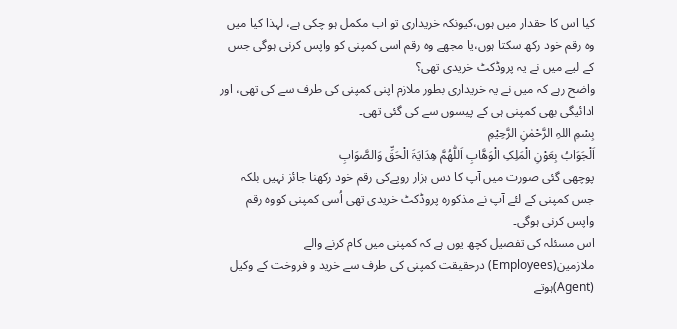کیا اس کا حقدار میں ہوں،کیونکہ خریداری تو اب مکمل ہو چکی ہے، لہذا کیا میں وہ رقم خود رکھ سکتا ہوں،یا مجھے وہ رقم اسی کمپنی کو واپس کرنی ہوگی جس کے لیے میں نے یہ پروڈکٹ خریدی تھی؟
واضح رہے کہ میں نے یہ خریداری بطور ملازم اپنی کمپنی کی طرف سے کی تھی، اور ادائیگی بھی کمپنی ہی کے پیسوں سے کی گئی تھی۔
بِسْمِ اللہِ الرَّحْمٰنِ الرَّحِیْمِ
اَلْجَوَابُ بِعَوْنِ الْمَلِکِ الْوَھَّابِ اَللّٰھُمَّ ھِدَایَۃَ الْحَقِّ وَالصَّوَابِ
پوچھی گئی صورت میں آپ کا دس ہزار روپےکی رقم خود رکھنا جائز نہیں بلکہ جس کمپنی کے لئے آپ نے مذکورہ پروڈکٹ خریدی تھی اُسی کمپنی کووہ رقم واپس کرنی ہوگی۔
اس مسئلہ کی تفصیل کچھ یوں ہے کہ کمپنی میں کام کرنے والے ملازمین(Employees) درحقیقت کمپنی کی طرف سے خرید و فروخت کے وکیل (Agent)ہوتے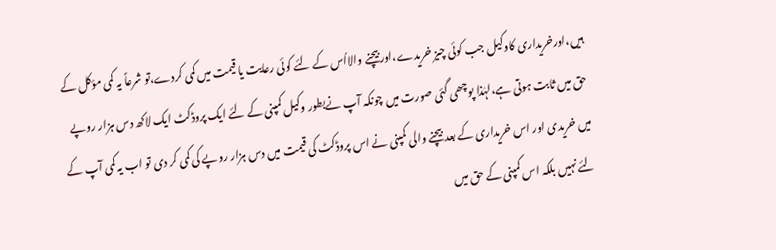ہیں،اورخریداری کاوکیل جب کوئی چیز خریدے،اوربیچنے والااُس کے لئے کوئی رعایت یا قیمت میں کمی کردے،تو شرعاً یہ کمی مؤکل کے حق میں ثابت ہوتی ہے،لہٰذا پوچھی گئی صورت میں چونکہ آپ نےبطور وکیل کمپنی کے لئے ایک پروڈکٹ ایک لاکھ دس ہزار روپے میں خریدی اور اس خریداری کے بعد بیچنے والی کمپنی نے اس پروڈکٹ کی قیمت میں دس ہزار روپے کی کمی کر دی تو اب یہ کمی آپ کے لئے نہیں بلکہ اس کمپنی کے حق میں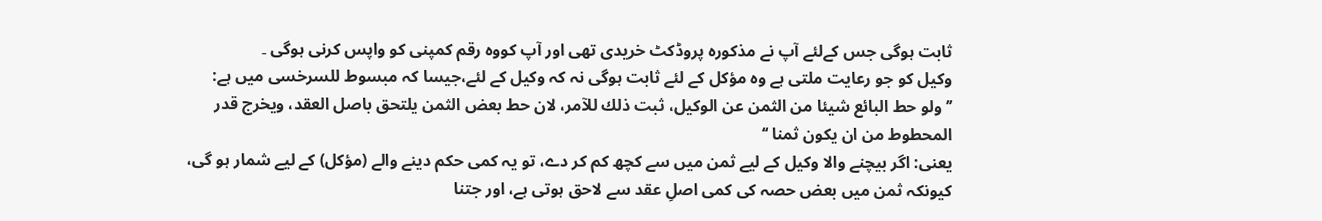ثابت ہوگی جس کےلئے آپ نے مذکورہ پروڈکٹ خریدی تھی اور آپ کووہ رقم کمپنی کو واپس کرنی ہوگی ۔
وکیل کو جو رعایت ملتی ہے وہ مؤکل کے لئے ثابت ہوگی نہ کہ وکیل کے لئے،جیسا کہ مبسوط للسرخسی میں ہے:
’’ولو حط البائع شيئا من الثمن عن الوكيل، ثبت ذلك للآمر، لان حط بعض الثمن يلتحق باصل العقد، ويخرج قدر المحطوط من ان يكون ثمنا ‘‘
یعنی: اگر بیچنے والا وکیل کے لیے ثمن میں سے کچھ کم کر دے، تو یہ کمی حکم دینے والے (مؤکل) کے لیے شمار ہو گی، کیونکہ ثمن میں بعض حصہ کی کمی اصلِ عقد سے لاحق ہوتی ہے، اور جتنا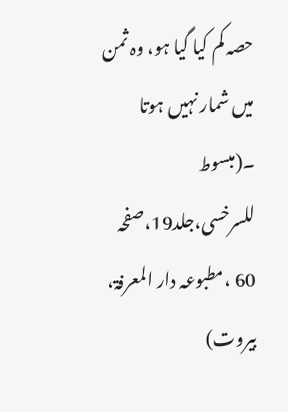حصہ کم کیا گیا ہو، وہ ثمن میں شمار نہیں ہوتا ۔(مبسوط للسرخسی،جلد19،صفحہ 60 ،مطبوعہ دار المعرفۃ، بیروت)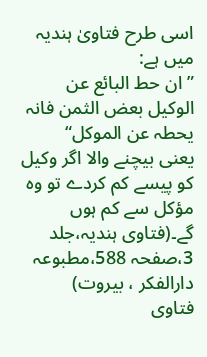اسی طرح فتاویٰ ہندیہ میں ہے:
” ان حط البائع عن الوکیل بعض الثمن فانہ یحطہ عن الموکل“
یعنی بیچنے والا اگر وکیل کو پیسے کم کردے تو وہ مؤکل سے کم ہوں گے۔(فتاوی ہندیہ،جلد 3،صفحہ 588،مطبوعہ دارالفکر ، بیروت)
فتاوی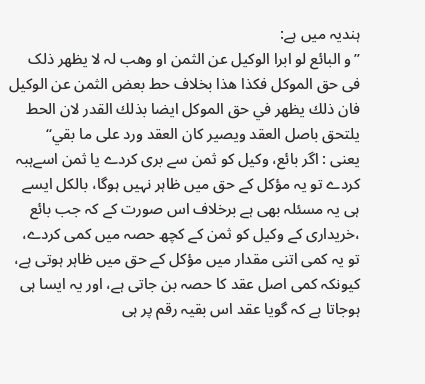ہندیہ میں ہے:
’’و البائع لو ابرا الوکیل عن الثمن او وھب لہ لا یظھر ذلک فی حق الموکل فکذا ھذا بخلاف حط بعض الثمن عن الوكيل فان ذلك يظهر في حق الموكل ايضا بذلك القدر لان الحط يلتحق باصل العقد ويصير كان العقد ورد على ما بقي‘‘
یعنی : اگر بائع، وکیل کو ثمن سے بری کردے یا ثمن اسےہبہ کردے تو یہ مؤکل کے حق میں ظاہر نہیں ہوگا، بالکل ایسے ہی یہ مسئلہ بھی ہے برخلاف اس صورت کے کہ جب بائع ،خریداری کے وکیل کو ثمن کے کچھ حصہ میں کمی کردے، تو یہ کمی اتنی مقدار میں مؤکل کے حق میں ظاہر ہوتی ہے، کیونکہ کمی اصل عقد کا حصہ بن جاتی ہے، اور یہ ایسا ہی ہوجاتا ہے کہ گویا عقد اس بقیہ رقم پر ہی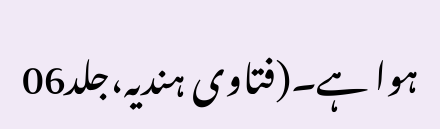ہوا ہے۔(فتاوی ہندیہ،جلد06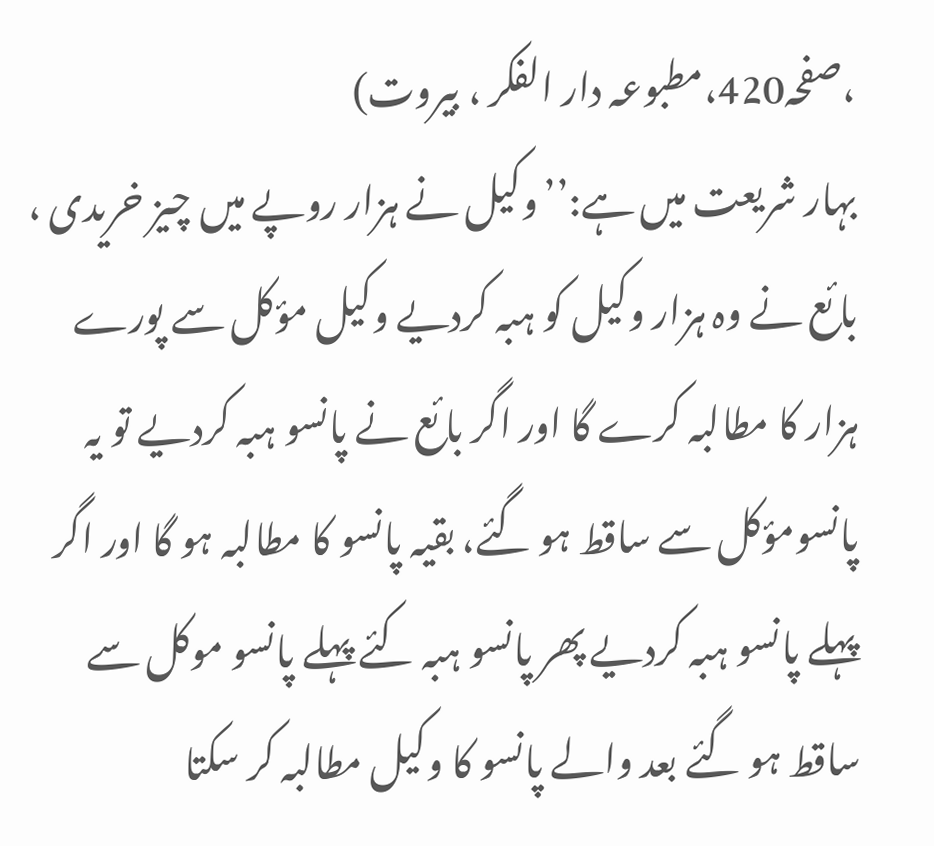،صفحہ420،مطبوعہ دار الفکر ، بیروت)
بہار شریعت میں ہے:’’وکیل نے ہزار روپے میں چیز خریدی ، بائع نے وہ ہزار وکیل کو ہبہ کردیے وکیل مؤکل سے پورے ہزار کا مطالبہ کرے گا اور اگر بائع نے پانسو ہبہ کردیے تو یہ پانسومؤکل سے ساقط ہو گئے، بقیہ پانسو کا مطالبہ ہو گا اور اگر پہلے پانسو ہبہ کردیے پھر پانسو ہبہ کئے پہلے پانسو موکل سے ساقط ہو گئے بعد والے پانسو کا وکیل مطالبہ کر سکتا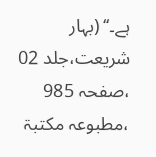ہے۔‘‘ (بہار شریعت،جلد 02 ،صفحہ 985 ،مطبوعہ مکتبۃ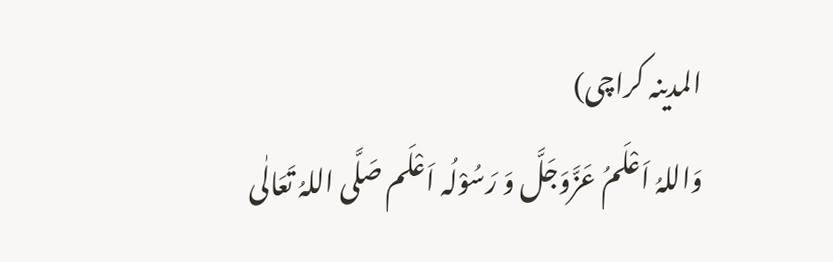المدینہ کراچی)
وَاللہُ اَعْلَمُ عَزَّوَجَلَّ وَ رَسُوْلُہ اَعْلَم صَلَّی اللہُ تَعَالٰی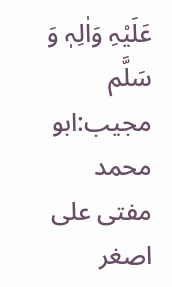عَلَیْہِ وَاٰلِہٖ وَ سَلَّم
مجیب:ابو محمد مفتی علی اصغر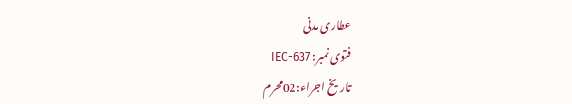عطاری مدنی
فتوی نمبر: IEC-637
تاریخ اجراء:02محرم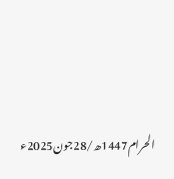الحرام1447ھ/28جون2025ء